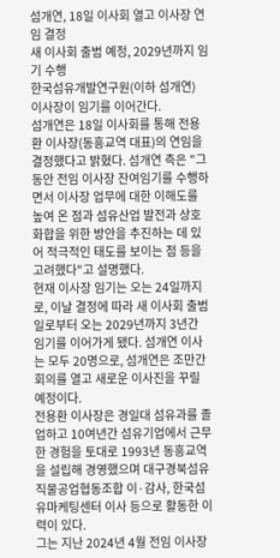섬개연, 18일 이사회 열고 이사장 연임 결정
새 이사회 출범 예정, 2029년까지 임기 수행
한국섬유개발연구원(이하 섬개연) 이사장이 임기를 이어간다.
섬개연은 18일 이사회를 통해 전용환 이사장(동흥교역 대표)의 연임을 결정했다고 밝혔다. 섬개연 측은 "그동안 전임 이사장 잔여임기를 수행하면서 이사장 업무에 대한 이해도를 높여 온 점과 섬유산업 발전과 상호 화합을 위한 방안을 추진하는 데 있어 적극적인 태도를 보이는 점 등을 고려했다"고 설명했다.
현재 이사장 임기는 오는 24일까지로, 이날 결정에 따라 새 이사회 출범일로부터 오는 2029년까지 3년간 임기를 이어가게 됐다. 섬개연 이사는 모두 20명으로, 섬개연은 조만간 회의를 열고 새로운 이사진을 꾸릴 예정이다.
전용환 이사장은 경일대 섬유과를 졸업하고 10여년간 섬유기업에서 근무한 경험을 토대로 1993년 동흥교역을 설립해 경영했으며 대구경북섬유직물공업협동조합 이·감사, 한국섬유마케팅센터 이사 등으로 활동한 이력이 있다.
그는 지난 2024년 4월 전임 이사장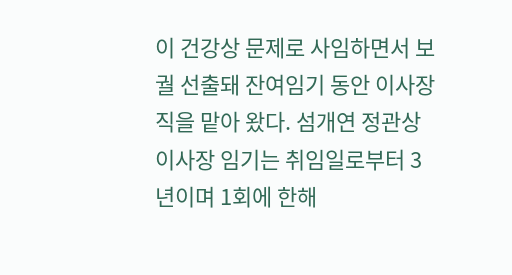이 건강상 문제로 사임하면서 보궐 선출돼 잔여임기 동안 이사장직을 맡아 왔다. 섬개연 정관상 이사장 임기는 취임일로부터 3년이며 1회에 한해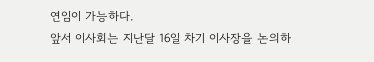연임이 가능하다.
앞서 이사회는 지난달 16일 차기 이사장을 논의하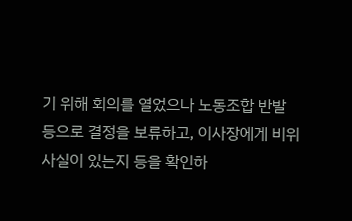기 위해 회의를 열었으나 노동조합 반발 등으로 결정을 보류하고, 이사장에게 비위 사실이 있는지 등을 확인하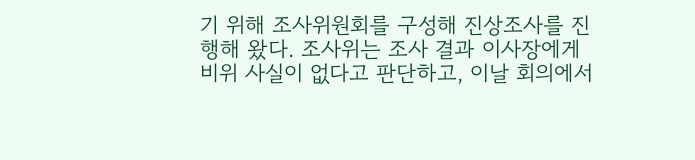기 위해 조사위원회를 구성해 진상조사를 진행해 왔다. 조사위는 조사 결과 이사장에게 비위 사실이 없다고 판단하고, 이날 회의에서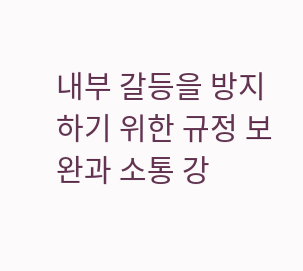내부 갈등을 방지하기 위한 규정 보완과 소통 강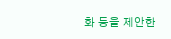화 등을 제안한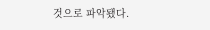것으로 파악됐다.